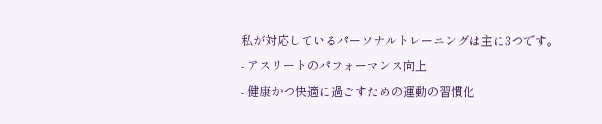私が対応しているパーソナルトレーニングは主に3つです。
- アスリートのパフォーマンス向上
- 健康かつ快適に過ごすための運動の習慣化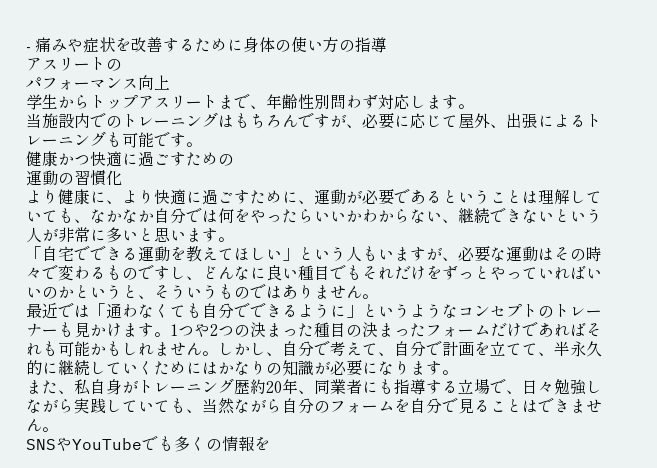- 痛みや症状を改善するために身体の使い方の指導
アスリートの
パフォーマンス向上
学生からトップアスリートまで、年齢性別問わず対応します。
当施設内でのトレーニングはもちろんですが、必要に応じて屋外、出張によるトレーニングも可能です。
健康かつ快適に過ごすための
運動の習慣化
より健康に、より快適に過ごすために、運動が必要であるということは理解していても、なかなか自分では何をやったらいいかわからない、継続できないという人が非常に多いと思います。
「自宅でできる運動を教えてほしい」という人もいますが、必要な運動はその時々で変わるものですし、どんなに良い種目でもそれだけをずっとやっていればいいのかというと、そういうものではありません。
最近では「通わなくても自分でできるように」というようなコンセプトのトレーナーも見かけます。1つや2つの決まった種目の決まったフォームだけであればそれも可能かもしれません。しかし、自分で考えて、自分で計画を立てて、半永久的に継続していくためにはかなりの知識が必要になります。
また、私自身がトレーニング歴約20年、同業者にも指導する立場で、日々勉強しながら実践していても、当然ながら自分のフォームを自分で見ることはできません。
SNSやYouTubeでも多くの情報を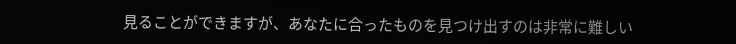見ることができますが、あなたに合ったものを見つけ出すのは非常に難しい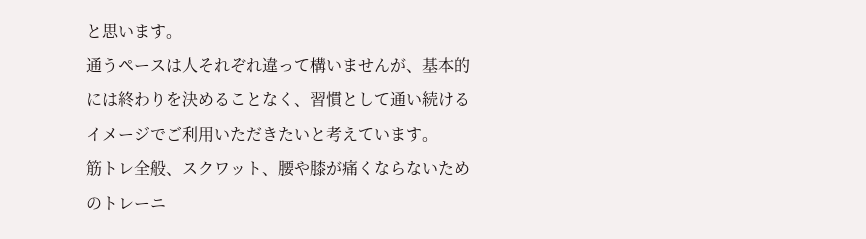と思います。
通うペースは人それぞれ違って構いませんが、基本的には終わりを決めることなく、習慣として通い続けるイメージでご利用いただきたいと考えています。
筋トレ全般、スクワット、腰や膝が痛くならないためのトレーニ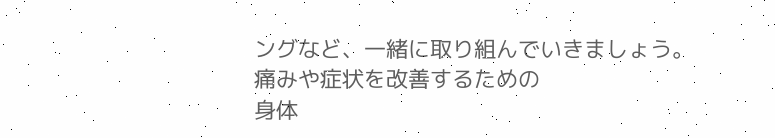ングなど、一緒に取り組んでいきましょう。
痛みや症状を改善するための
身体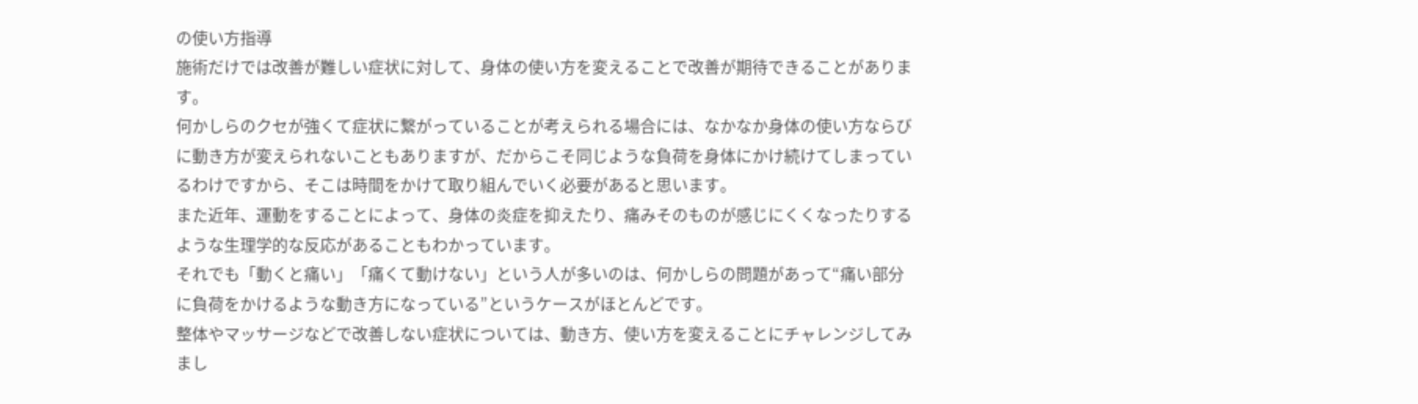の使い方指導
施術だけでは改善が難しい症状に対して、身体の使い方を変えることで改善が期待できることがあります。
何かしらのクセが強くて症状に繋がっていることが考えられる場合には、なかなか身体の使い方ならびに動き方が変えられないこともありますが、だからこそ同じような負荷を身体にかけ続けてしまっているわけですから、そこは時間をかけて取り組んでいく必要があると思います。
また近年、運動をすることによって、身体の炎症を抑えたり、痛みそのものが感じにくくなったりするような生理学的な反応があることもわかっています。
それでも「動くと痛い」「痛くて動けない」という人が多いのは、何かしらの問題があって“痛い部分に負荷をかけるような動き方になっている”というケースがほとんどです。
整体やマッサージなどで改善しない症状については、動き方、使い方を変えることにチャレンジしてみまし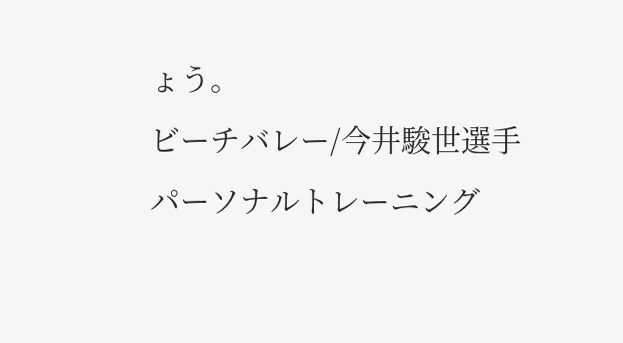ょう。
ビーチバレー/今井駿世選手
パーソナルトレーニング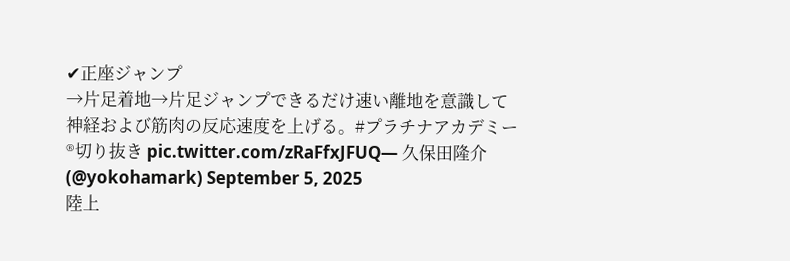✔正座ジャンプ
→片足着地→片足ジャンプできるだけ速い離地を意識して
神経および筋肉の反応速度を上げる。#プラチナアカデミー®切り抜き pic.twitter.com/zRaFfxJFUQ— 久保田隆介 (@yokohamark) September 5, 2025
陸上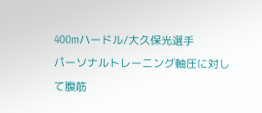400mハードル/大久保光選手
パーソナルトレーニング軸圧に対して腹筋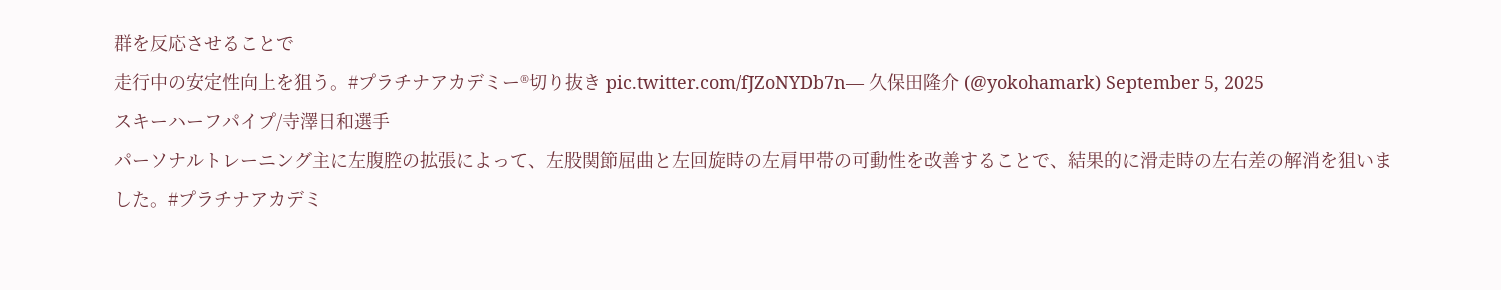群を反応させることで
走行中の安定性向上を狙う。#プラチナアカデミー®切り抜き pic.twitter.com/fJZoNYDb7n— 久保田隆介 (@yokohamark) September 5, 2025
スキーハーフパイプ/寺澤日和選手
パーソナルトレーニング主に左腹腔の拡張によって、左股関節屈曲と左回旋時の左肩甲帯の可動性を改善することで、結果的に滑走時の左右差の解消を狙いました。#プラチナアカデミ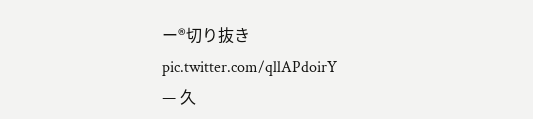ー®切り抜き pic.twitter.com/qllAPdoirY
— 久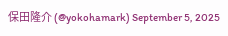保田隆介 (@yokohamark) September 5, 2025